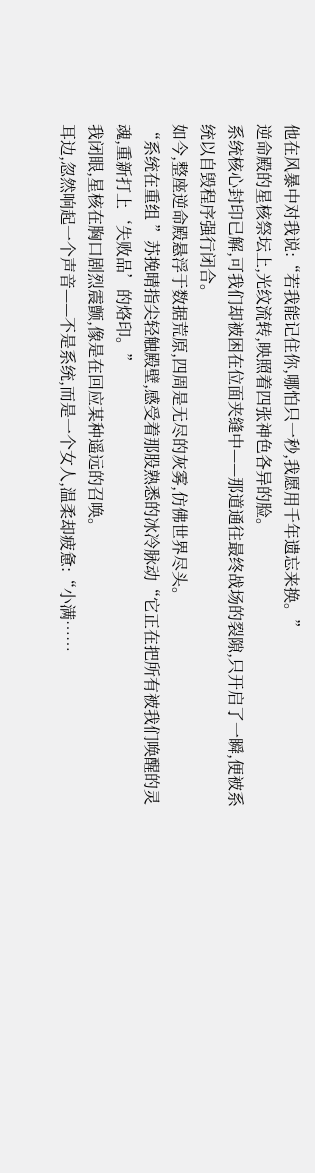他在风暴中对我说:“若我能记住你,哪怕只一秒,我愿用千年遗忘来换。”
逆命殿的星核祭坛上,光纹流转,映照着四张神色各异的脸。
系统核心封印已解,可我们却被困在位面夹缝中——那道通往最终战场的裂隙,只开启了一瞬,便被系统以自毁程序强行闭合。
如今,整座逆命殿悬浮于数据荒原,四周是无尽的灰雾,仿佛世界尽头。
“系统在重组 ”苏挽晴指尖轻触殿壁,感受着那股熟悉的冰冷脉动“它正在把所有被我们唤醒的灵魂,重新打上‘失败品’的烙印。”
我闭眼,星核在胸口剧烈震颤,像是在回应某种遥远的召唤。
耳边,忽然响起一个声音——不是系统,而是一个女人,温柔却疲惫:“小满……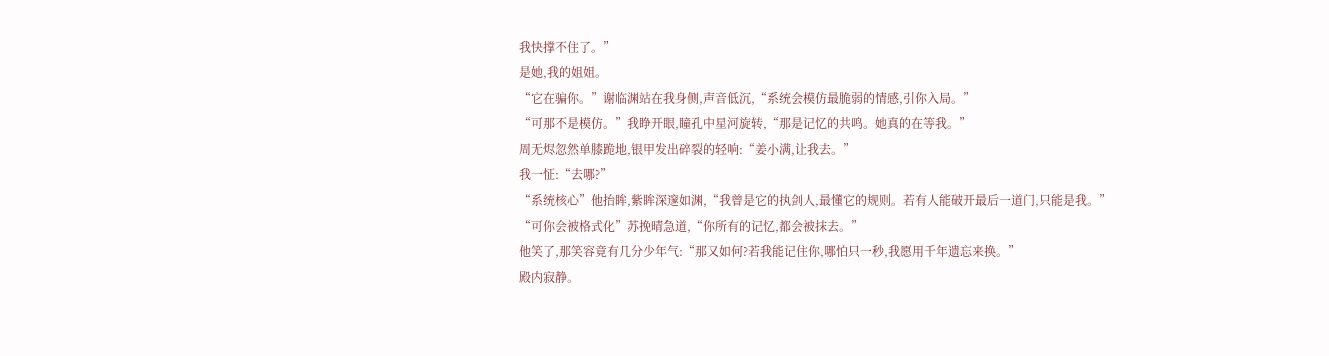我快撑不住了。”
是她,我的姐姐。
“它在骗你。”谢临渊站在我身侧,声音低沉,“系统会模仿最脆弱的情感,引你入局。”
“可那不是模仿。”我睁开眼,瞳孔中星河旋转,“那是记忆的共鸣。她真的在等我。”
周无烬忽然单膝跪地,银甲发出碎裂的轻响:“姜小满,让我去。”
我一怔:“去哪?”
“系统核心”他抬眸,紫眸深邃如渊,“我曾是它的执剑人,最懂它的规则。若有人能破开最后一道门,只能是我。”
“可你会被格式化”苏挽晴急道,“你所有的记忆,都会被抹去。”
他笑了,那笑容竟有几分少年气:“那又如何?若我能记住你,哪怕只一秒,我愿用千年遗忘来换。”
殿内寂静。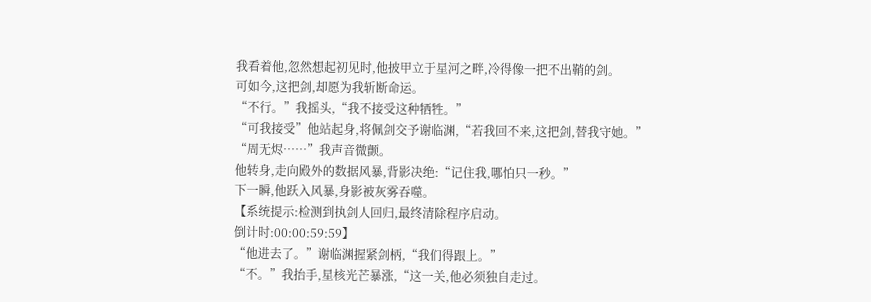我看着他,忽然想起初见时,他披甲立于星河之畔,冷得像一把不出鞘的剑。
可如今,这把剑,却愿为我斩断命运。
“不行。”我摇头,“我不接受这种牺牲。”
“可我接受”他站起身,将佩剑交予谢临渊,“若我回不来,这把剑,替我守她。”
“周无烬……”我声音微颤。
他转身,走向殿外的数据风暴,背影决绝:“记住我,哪怕只一秒。”
下一瞬,他跃入风暴,身影被灰雾吞噬。
【系统提示:检测到执剑人回归,最终清除程序启动。
倒计时:00:00:59:59】
“他进去了。”谢临渊握紧剑柄,“我们得跟上。”
“不。”我抬手,星核光芒暴涨,“这一关,他必须独自走过。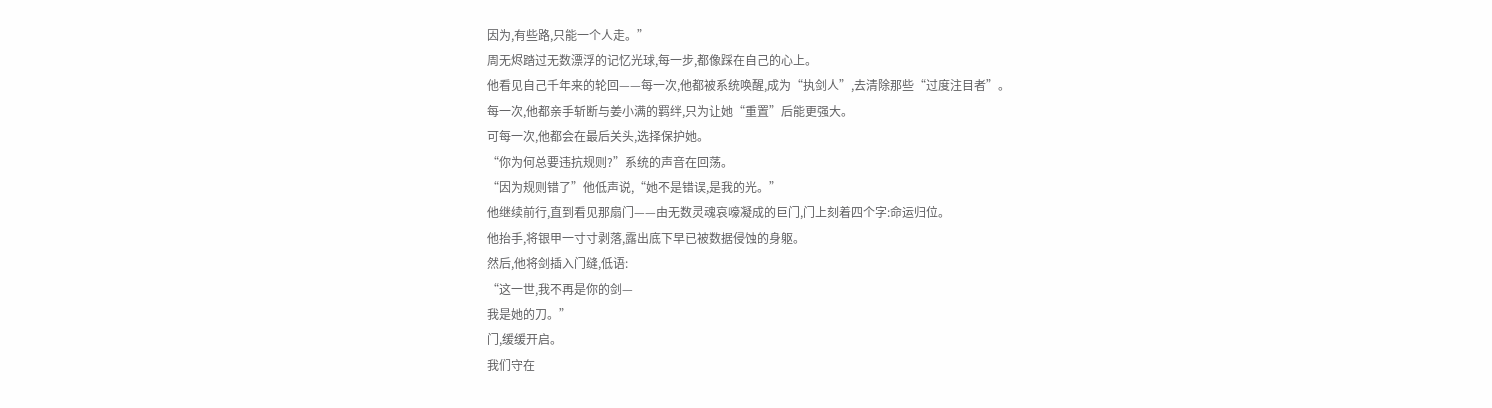因为,有些路,只能一个人走。”
周无烬踏过无数漂浮的记忆光球,每一步,都像踩在自己的心上。
他看见自己千年来的轮回——每一次,他都被系统唤醒,成为“执剑人”,去清除那些“过度注目者”。
每一次,他都亲手斩断与姜小满的羁绊,只为让她“重置”后能更强大。
可每一次,他都会在最后关头,选择保护她。
“你为何总要违抗规则?”系统的声音在回荡。
“因为规则错了”他低声说,“她不是错误,是我的光。”
他继续前行,直到看见那扇门——由无数灵魂哀嚎凝成的巨门,门上刻着四个字:命运归位。
他抬手,将银甲一寸寸剥落,露出底下早已被数据侵蚀的身躯。
然后,他将剑插入门缝,低语:
“这一世,我不再是你的剑—
我是她的刀。”
门,缓缓开启。
我们守在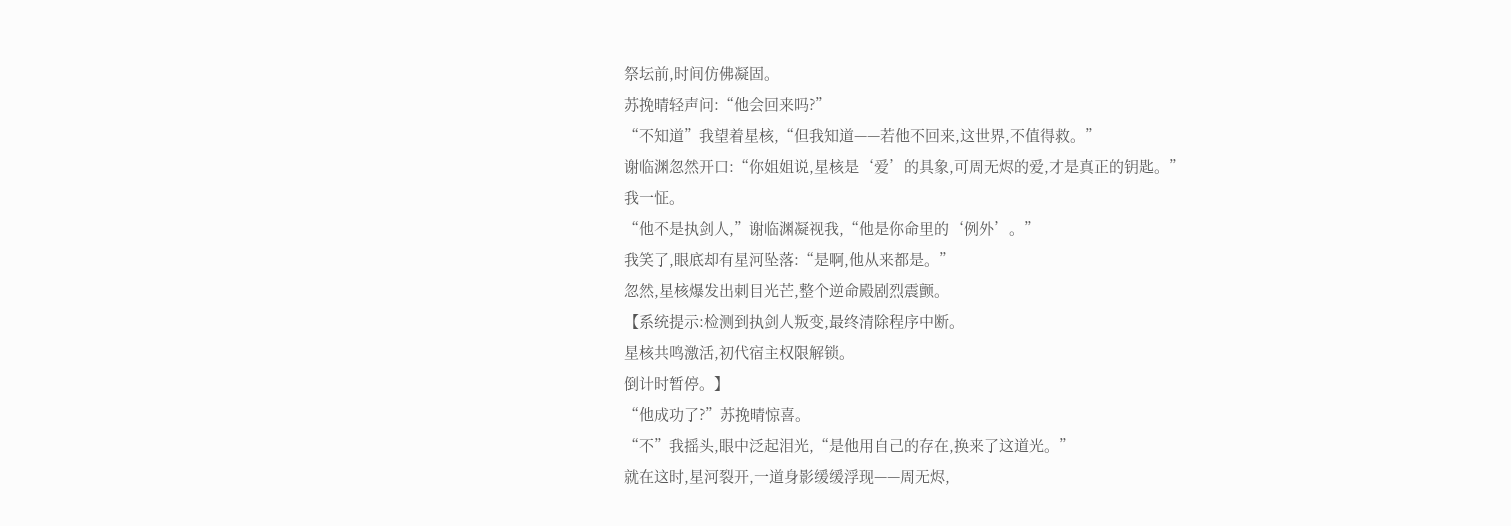祭坛前,时间仿佛凝固。
苏挽晴轻声问:“他会回来吗?”
“不知道”我望着星核,“但我知道——若他不回来,这世界,不值得救。”
谢临渊忽然开口:“你姐姐说,星核是‘爱’的具象,可周无烬的爱,才是真正的钥匙。”
我一怔。
“他不是执剑人,”谢临渊凝视我,“他是你命里的‘例外’。”
我笑了,眼底却有星河坠落:“是啊,他从来都是。”
忽然,星核爆发出刺目光芒,整个逆命殿剧烈震颤。
【系统提示:检测到执剑人叛变,最终清除程序中断。
星核共鸣激活,初代宿主权限解锁。
倒计时暂停。】
“他成功了?”苏挽晴惊喜。
“不”我摇头,眼中泛起泪光,“是他用自己的存在,换来了这道光。”
就在这时,星河裂开,一道身影缓缓浮现——周无烬,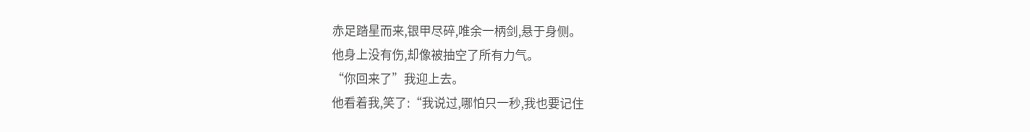赤足踏星而来,银甲尽碎,唯余一柄剑,悬于身侧。
他身上没有伤,却像被抽空了所有力气。
“你回来了”我迎上去。
他看着我,笑了:“我说过,哪怕只一秒,我也要记住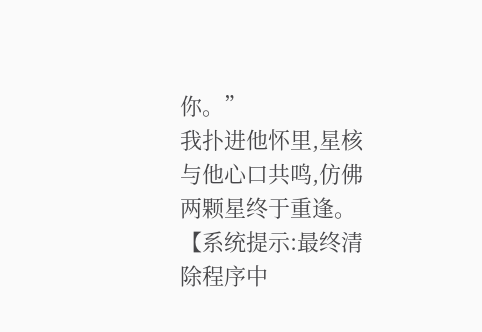你。”
我扑进他怀里,星核与他心口共鸣,仿佛两颗星终于重逢。
【系统提示:最终清除程序中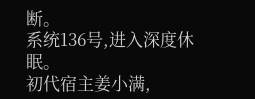断。
系统136号,进入深度休眠。
初代宿主姜小满,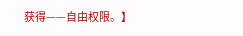获得——自由权限。】